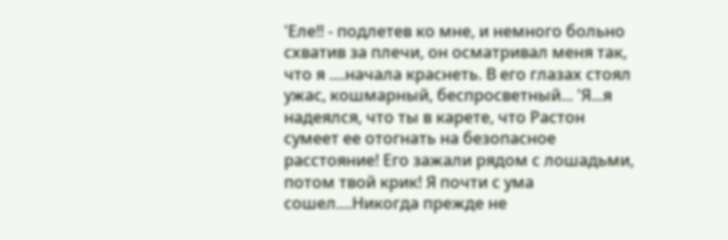'Еле!! - подлетев ко мне, и немного больно схватив за плечи, он осматривал меня так, что я ....начала краснеть. В его глазах стоял ужас, кошмарный, беспросветный... 'Я...я надеялся, что ты в карете, что Растон сумеет ее отогнать на безопасное расстояние! Его зажали рядом с лошадьми, потом твой крик! Я почти с ума сошел....Никогда прежде не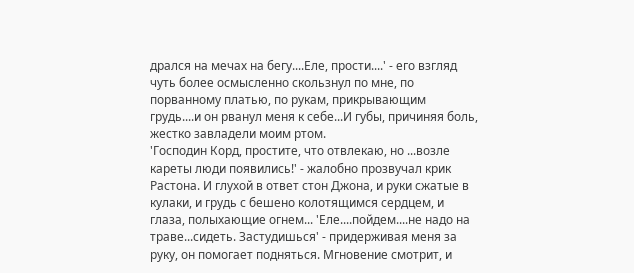дрался на мечах на бегу....Еле, прости....' - его взгляд чуть более осмысленно скользнул по мне, по порванному платью, по рукам, прикрывающим грудь....и он рванул меня к себе...И губы, причиняя боль, жестко завладели моим ртом.
'Господин Корд, простите, что отвлекаю, но ...возле кареты люди появились!' - жалобно прозвучал крик Растона. И глухой в ответ стон Джона, и руки сжатые в кулаки, и грудь с бешено колотящимся сердцем, и глаза, полыхающие огнем... 'Еле....пойдем....не надо на траве...сидеть. Застудишься' - придерживая меня за руку, он помогает подняться. Мгновение смотрит, и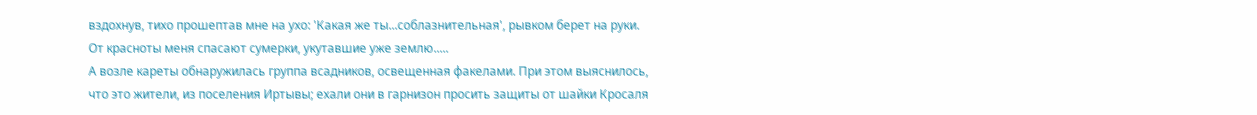вздохнув, тихо прошептав мне на ухо: 'Какая же ты...соблазнительная', рывком берет на руки. От красноты меня спасают сумерки, укутавшие уже землю.....
А возле кареты обнаружилась группа всадников, освещенная факелами. При этом выяснилось, что это жители, из поселения Иртывы; ехали они в гарнизон просить защиты от шайки Кросаля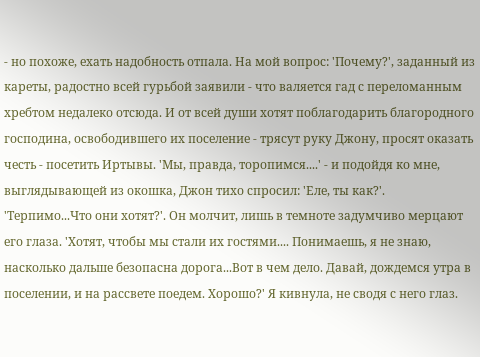- но похоже, ехать надобность отпала. На мой вопрос: 'Почему?', заданный из кареты, радостно всей гурьбой заявили - что валяется гад с переломанным хребтом недалеко отсюда. И от всей души хотят поблагодарить благородного господина, освободившего их поселение - трясут руку Джону, просят оказать честь - посетить Иртывы. 'Мы, правда, торопимся....' - и подойдя ко мне, выглядывающей из окошка, Джон тихо спросил: 'Еле, ты как?'. 'Терпимо...Что они хотят?'. Он молчит, лишь в темноте задумчиво мерцают его глаза. 'Хотят, чтобы мы стали их гостями.... Понимаешь, я не знаю, насколько дальше безопасна дорога...Вот в чем дело. Давай, дождемся утра в поселении, и на рассвете поедем. Хорошо?' Я кивнула, не сводя с него глаз.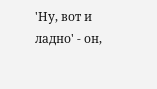'Ну, вот и ладно' - он,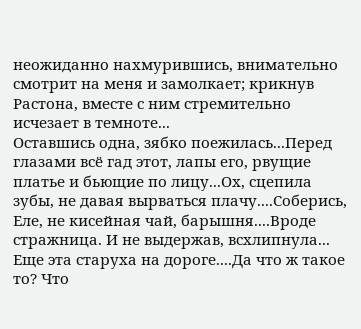неожиданно нахмурившись, внимательно смотрит на меня и замолкает; крикнув Растона, вместе с ним стремительно исчезает в темноте...
Оставшись одна, зябко поежилась...Перед глазами всё гад этот, лапы его, рвущие платье и бьющие по лицу...Ох, сцепила зубы, не давая вырваться плачу....Соберись, Еле, не кисейная чай, барышня....Вроде стражница. И не выдержав, всхлипнула... Еще эта старуха на дороге....Да что ж такое то? Что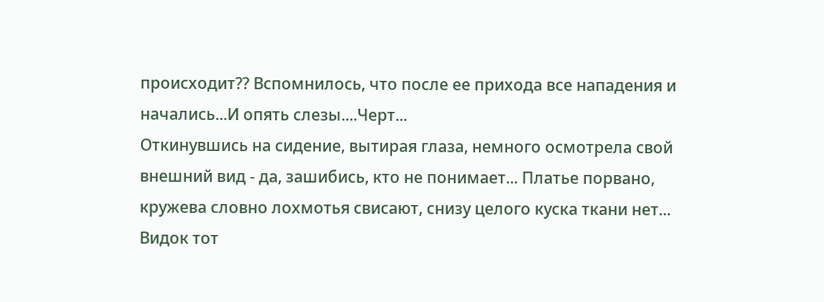происходит?? Вспомнилось, что после ее прихода все нападения и начались...И опять слезы....Черт...
Откинувшись на сидение, вытирая глаза, немного осмотрела свой внешний вид - да, зашибись, кто не понимает... Платье порвано, кружева словно лохмотья свисают, снизу целого куска ткани нет... Видок тот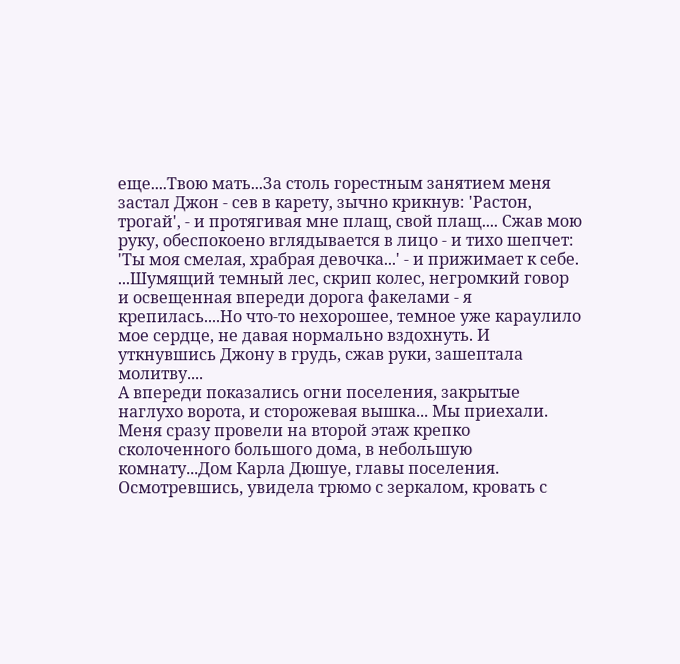еще....Твою мать...За столь горестным занятием меня застал Джон - сев в карету, зычно крикнув: 'Растон, трогай', - и протягивая мне плащ, свой плащ.... Сжав мою руку, обеспокоено вглядывается в лицо - и тихо шепчет: 'Ты моя смелая, храбрая девочка...' - и прижимает к себе.
...Шумящий темный лес, скрип колес, негромкий говор и освещенная впереди дорога факелами - я крепилась....Но что-то нехорошее, темное уже караулило мое сердце, не давая нормально вздохнуть. И уткнувшись Джону в грудь, сжав руки, зашептала молитву....
А впереди показались огни поселения, закрытые наглухо ворота, и сторожевая вышка... Мы приехали. Меня сразу провели на второй этаж крепко сколоченного большого дома, в небольшую комнату...Дом Карла Дюшуе, главы поселения. Осмотревшись, увидела трюмо с зеркалом, кровать с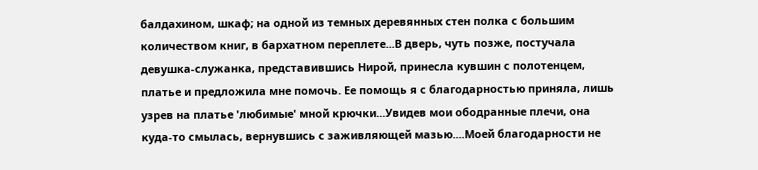балдахином, шкаф; на одной из темных деревянных стен полка с большим количеством книг, в бархатном переплете...В дверь, чуть позже, постучала девушка-служанка, представившись Нирой, принесла кувшин с полотенцем, платье и предложила мне помочь. Ее помощь я с благодарностью приняла, лишь узрев на платье 'любимые' мной крючки...Увидев мои ободранные плечи, она куда-то смылась, вернувшись с заживляющей мазью....Моей благодарности не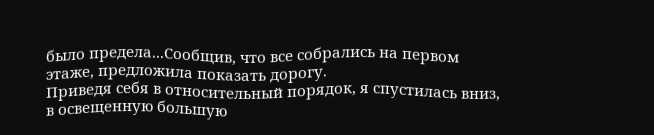было предела...Сообщив, что все собрались на первом этаже, предложила показать дорогу.
Приведя себя в относительный порядок, я спустилась вниз, в освещенную большую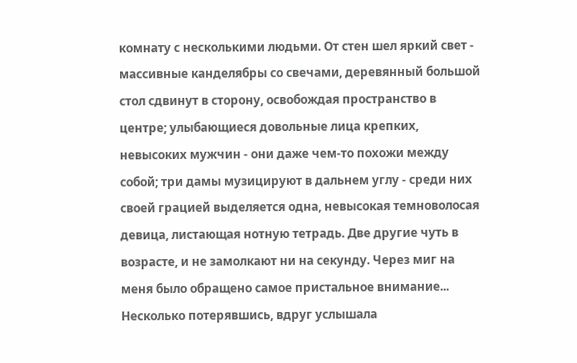комнату с несколькими людьми. От стен шел яркий свет - массивные канделябры со свечами, деревянный большой стол сдвинут в сторону, освобождая пространство в центре; улыбающиеся довольные лица крепких, невысоких мужчин - они даже чем-то похожи между собой; три дамы музицируют в дальнем углу - среди них своей грацией выделяется одна, невысокая темноволосая девица, листающая нотную тетрадь. Две другие чуть в возрасте, и не замолкают ни на секунду. Через миг на меня было обращено самое пристальное внимание... Несколько потерявшись, вдруг услышала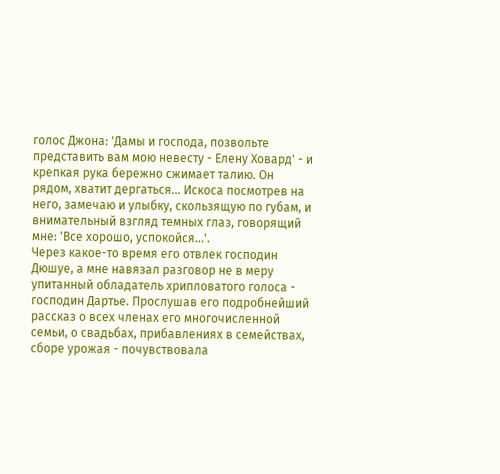голос Джона: 'Дамы и господа, позвольте представить вам мою невесту - Елену Ховард' - и крепкая рука бережно сжимает талию. Он рядом, хватит дергаться... Искоса посмотрев на него, замечаю и улыбку, скользящую по губам, и внимательный взгляд темных глаз, говорящий мне: 'Все хорошо, успокойся...'.
Через какое-то время его отвлек господин Дюшуе, а мне навязал разговор не в меру упитанный обладатель хрипловатого голоса - господин Дартье. Прослушав его подробнейший рассказ о всех членах его многочисленной семьи, о свадьбах, прибавлениях в семействах, сборе урожая - почувствовала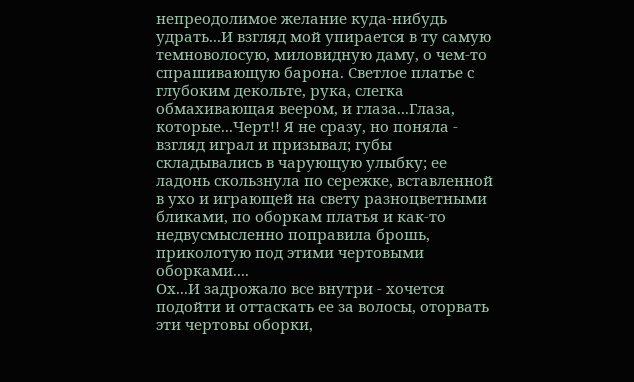непреодолимое желание куда-нибудь удрать...И взгляд мой упирается в ту самую темноволосую, миловидную даму, о чем-то спрашивающую барона. Светлое платье с глубоким декольте, рука, слегка обмахивающая веером, и глаза...Глаза, которые...Черт!! Я не сразу, но поняла - взгляд играл и призывал; губы складывались в чарующую улыбку; ее ладонь скользнула по сережке, вставленной в ухо и играющей на свету разноцветными бликами, по оборкам платья и как-то недвусмысленно поправила брошь, приколотую под этими чертовыми оборками....
Ох...И задрожало все внутри - хочется подойти и оттаскать ее за волосы, оторвать эти чертовы оборки,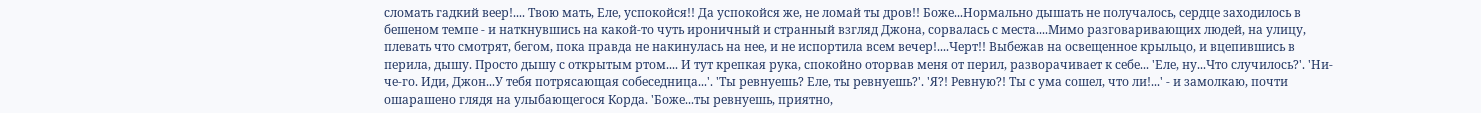сломать гадкий веер!.... Твою мать, Еле, успокойся!! Да успокойся же, не ломай ты дров!! Боже...Нормально дышать не получалось, сердце заходилось в бешеном темпе - и наткнувшись на какой-то чуть ироничный и странный взгляд Джона, сорвалась с места....Мимо разговаривающих людей, на улицу, плевать что смотрят, бегом, пока правда не накинулась на нее, и не испортила всем вечер!....Черт!! Выбежав на освещенное крыльцо, и вцепившись в перила, дышу. Просто дышу с открытым ртом.... И тут крепкая рука, спокойно оторвав меня от перил, разворачивает к себе... 'Еле, ну...Что случилось?'. 'Ни-че-го. Иди, Джон...У тебя потрясающая собеседница...'. 'Ты ревнуешь? Еле, ты ревнуешь?'. 'Я?! Ревную?! Ты с ума сошел, что ли!...' - и замолкаю, почти ошарашено глядя на улыбающегося Корда. 'Боже...ты ревнуешь, приятно,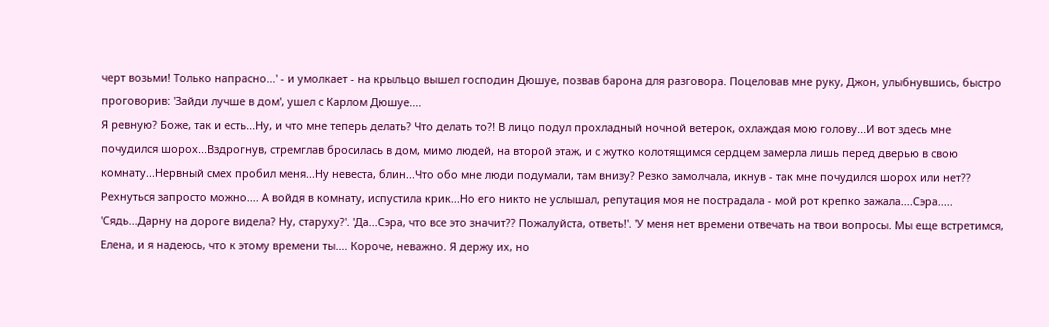черт возьми! Только напрасно...' - и умолкает - на крыльцо вышел господин Дюшуе, позвав барона для разговора. Поцеловав мне руку, Джон, улыбнувшись, быстро проговорив: 'Зайди лучше в дом', ушел с Карлом Дюшуе....
Я ревную? Боже, так и есть...Ну, и что мне теперь делать? Что делать то?! В лицо подул прохладный ночной ветерок, охлаждая мою голову...И вот здесь мне почудился шорох...Вздрогнув, стремглав бросилась в дом, мимо людей, на второй этаж, и с жутко колотящимся сердцем замерла лишь перед дверью в свою комнату...Нервный смех пробил меня...Ну невеста, блин...Что обо мне люди подумали, там внизу? Резко замолчала, икнув - так мне почудился шорох или нет?? Рехнуться запросто можно.... А войдя в комнату, испустила крик...Но его никто не услышал, репутация моя не пострадала - мой рот крепко зажала....Сэра.....
'Сядь...Дарну на дороге видела? Ну, старуху?'. 'Да...Сэра, что все это значит?? Пожалуйста, ответь!'. 'У меня нет времени отвечать на твои вопросы. Мы еще встретимся, Елена, и я надеюсь, что к этому времени ты.... Короче, неважно. Я держу их, но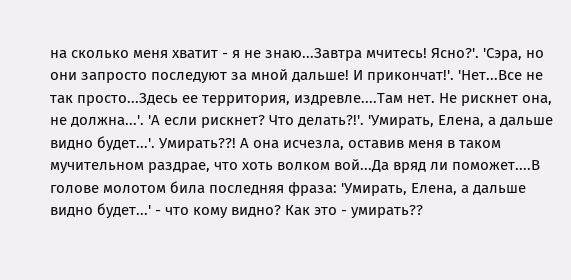на сколько меня хватит - я не знаю...Завтра мчитесь! Ясно?'. 'Сэра, но они запросто последуют за мной дальше! И прикончат!'. 'Нет...Все не так просто...Здесь ее территория, издревле....Там нет. Не рискнет она, не должна...'. 'А если рискнет? Что делать?!'. 'Умирать, Елена, а дальше видно будет...'. Умирать??! А она исчезла, оставив меня в таком мучительном раздрае, что хоть волком вой...Да вряд ли поможет....В голове молотом била последняя фраза: 'Умирать, Елена, а дальше видно будет...' - что кому видно? Как это - умирать??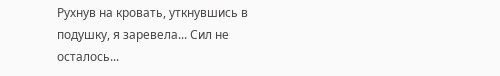Рухнув на кровать, уткнувшись в подушку, я заревела... Сил не осталось...